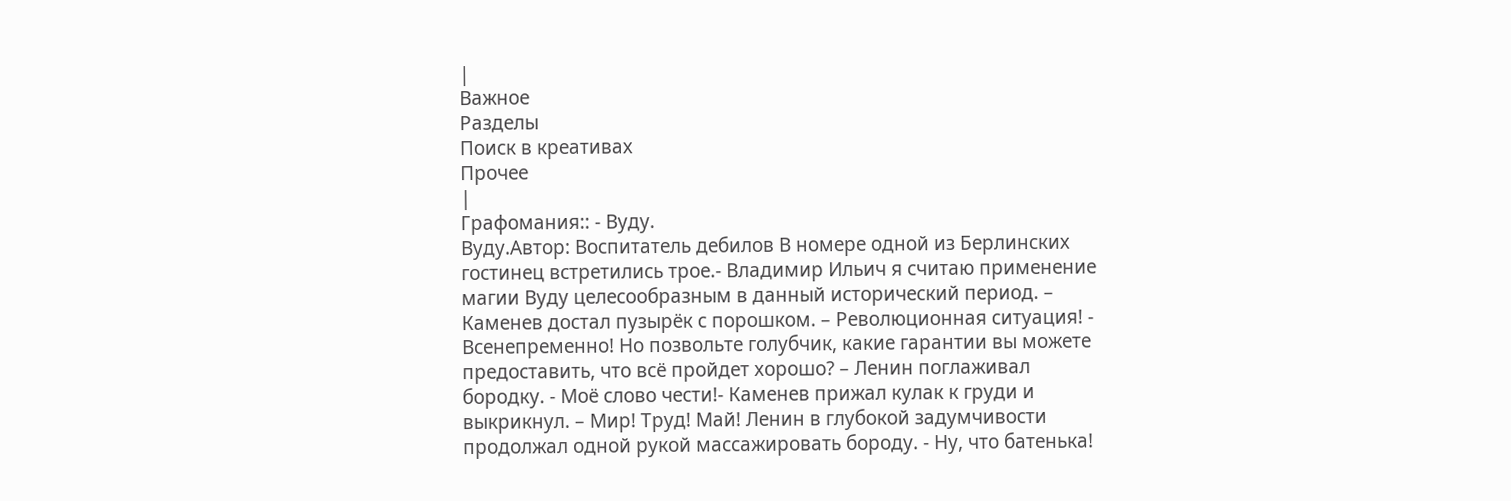|
Важное
Разделы
Поиск в креативах
Прочее
|
Графомания:: - Вуду.
Вуду.Автор: Воспитатель дебилов В номере одной из Берлинских гостинец встретились трое.- Владимир Ильич я считаю применение магии Вуду целесообразным в данный исторический период. – Каменев достал пузырёк с порошком. – Революционная ситуация! - Всенепременно! Но позвольте голубчик, какие гарантии вы можете предоставить, что всё пройдет хорошо? – Ленин поглаживал бородку. - Моё слово чести!- Каменев прижал кулак к груди и выкрикнул. – Мир! Труд! Май! Ленин в глубокой задумчивости продолжал одной рукой массажировать бороду. - Ну, что батенька!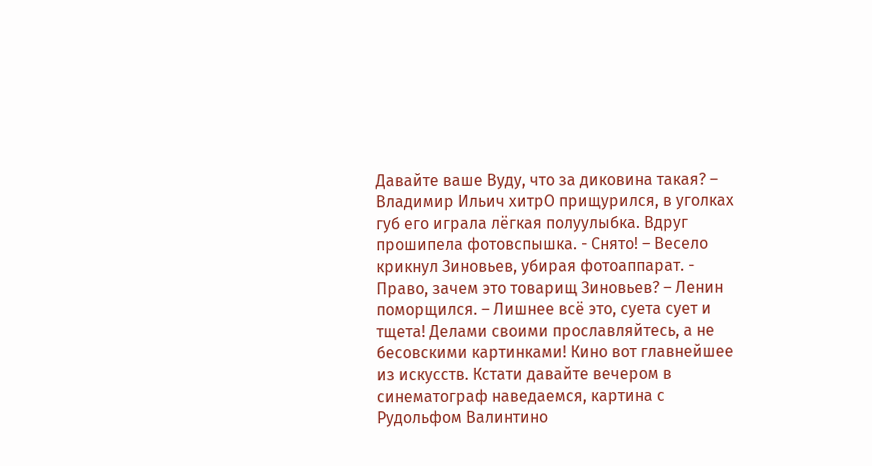Давайте ваше Вуду, что за диковина такая? – Владимир Ильич хитрО прищурился, в уголках губ его играла лёгкая полуулыбка. Вдруг прошипела фотовспышка. - Снято! – Весело крикнул Зиновьев, убирая фотоаппарат. - Право, зачем это товарищ Зиновьев? – Ленин поморщился. – Лишнее всё это, суета сует и тщета! Делами своими прославляйтесь, а не бесовскими картинками! Кино вот главнейшее из искусств. Кстати давайте вечером в синематограф наведаемся, картина с Рудольфом Валинтино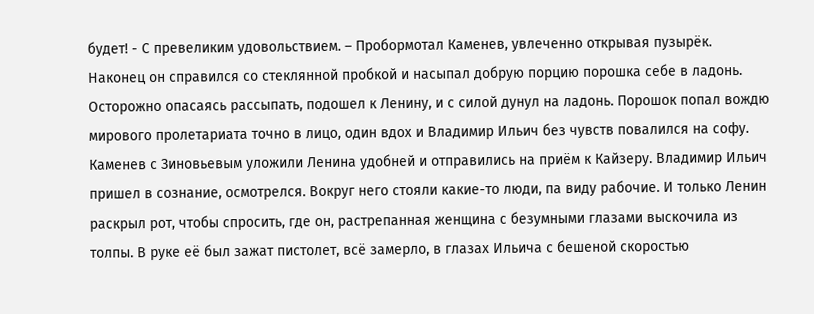будет! - С превеликим удовольствием. – Пробормотал Каменев, увлеченно открывая пузырёк. Наконец он справился со стеклянной пробкой и насыпал добрую порцию порошка себе в ладонь. Осторожно опасаясь рассыпать, подошел к Ленину, и с силой дунул на ладонь. Порошок попал вождю мирового пролетариата точно в лицо, один вдох и Владимир Ильич без чувств повалился на софу. Каменев с Зиновьевым уложили Ленина удобней и отправились на приём к Кайзеру. Владимир Ильич пришел в сознание, осмотрелся. Вокруг него стояли какие-то люди, па виду рабочие. И только Ленин раскрыл рот, чтобы спросить, где он, растрепанная женщина с безумными глазами выскочила из толпы. В руке её был зажат пистолет, всё замерло, в глазах Ильича с бешеной скоростью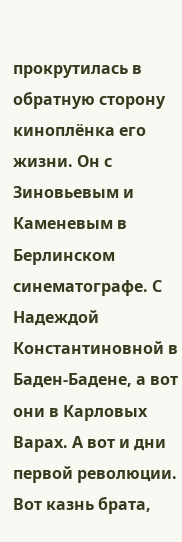прокрутилась в обратную сторону киноплёнка его жизни. Он с Зиновьевым и Каменевым в Берлинском синематографе. С Надеждой Константиновной в Баден-Бадене, а вот они в Карловых Варах. А вот и дни первой революции. Вот казнь брата,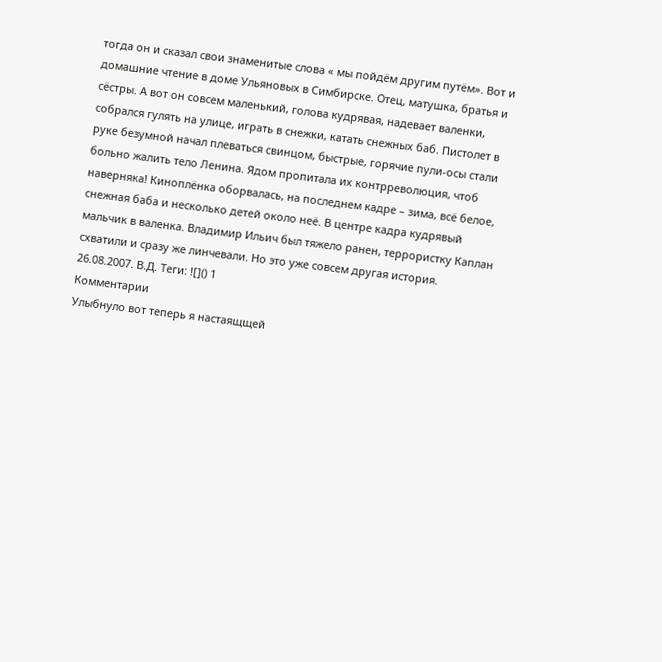тогда он и сказал свои знаменитые слова « мы пойдём другим путём». Вот и домашние чтение в доме Ульяновых в Симбирске. Отец, матушка, братья и сёстры. А вот он совсем маленький, голова кудрявая, надевает валенки, собрался гулять на улице, играть в снежки, катать снежных баб. Пистолет в руке безумной начал плеваться свинцом, быстрые, горячие пули-осы стали больно жалить тело Ленина. Ядом пропитала их контрреволюция, чтоб наверняка! Киноплёнка оборвалась, на последнем кадре – зима, всё белое, снежная баба и несколько детей около неё. В центре кадра кудрявый мальчик в валенка. Владимир Ильич был тяжело ранен, террористку Каплан схватили и сразу же линчевали. Но это уже совсем другая история. 26.08.2007. В.Д. Теги: ![]() 1
Комментарии
Улыбнуло вот теперь я настаящщей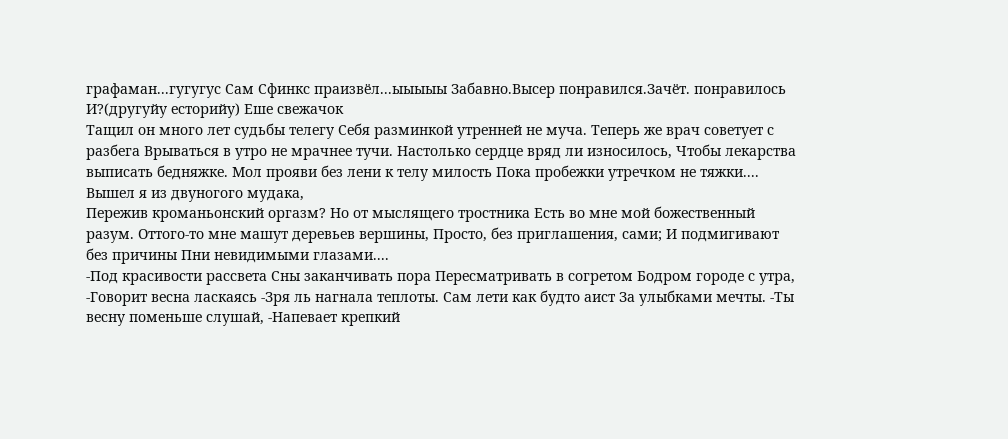графаман...гугугус Сам Сфинкс праизвёл...ыыыыы Забавно.Высер понравился.Зачёт. понравилось И?(другуйу есторийу) Еше свежачок
Тащил он много лет судьбы телегу Себя разминкой утренней не муча. Теперь же врач советует с разбега Врываться в утро не мрачнее тучи. Настолько сердце вряд ли износилось, Чтобы лекарства выписать бедняжке. Мол прояви без лени к телу милость Пока пробежки утречком не тяжки.... Вышел я из двуногого мудака,
Пережив кроманьонский оргазм? Но от мыслящего тростника Есть во мне мой божественный разум. Оттого-то мне машут деревьев вершины, Просто, без приглашения, сами; И подмигивают без причины Пни невидимыми глазами....
-Под красивости рассвета Сны заканчивать пора Пересматривать в согретом Бодром городе с утра, -Говорит весна ласкаясь -Зря ль нагнала теплоты. Сам лети как будто аист За улыбками мечты. -Ты весну поменьше слушай, -Напевает крепкий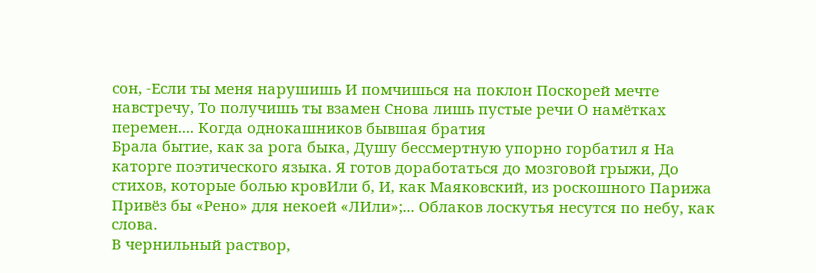сон, -Если ты меня нарушишь И помчишься на поклон Поскорей мечте навстречу, То получишь ты взамен Снова лишь пустые речи О намётках перемен.... Когда однокашников бывшая братия
Брала бытие, как за рога быка, Душу бессмертную упорно горбатил я На каторге поэтического языка. Я готов доработаться до мозговой грыжи, До стихов, которые болью кровИли б, И, как Маяковский, из роскошного Парижа Привёз бы «Рено» для некоей «ЛИли»;... Облаков лоскутья несутся по небу, как слова.
В чернильный раствор,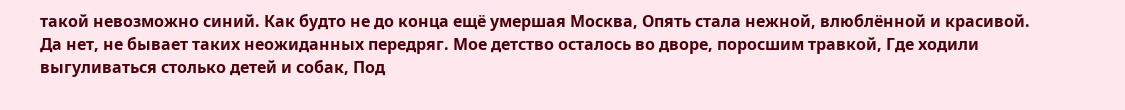такой невозможно синий. Как будто не до конца ещё умершая Москва, Опять стала нежной, влюблённой и красивой. Да нет, не бывает таких неожиданных передряг. Мое детство осталось во дворе, поросшим травкой, Где ходили выгуливаться столько детей и собак, Под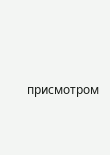присмотром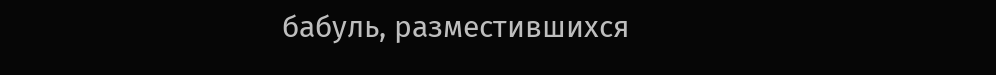бабуль, разместившихся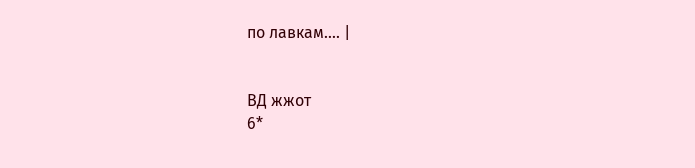по лавкам.... |


ВД жжот
6*